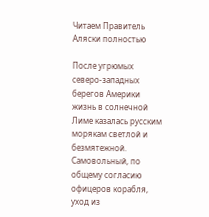Читаем Правитель Аляски полностью

После угрюмых северо-западных берегов Америки жизнь в солнечной Лиме казалась русским морякам светлой и безмятежной. Самовольный, по общему согласию офицеров корабля, уход из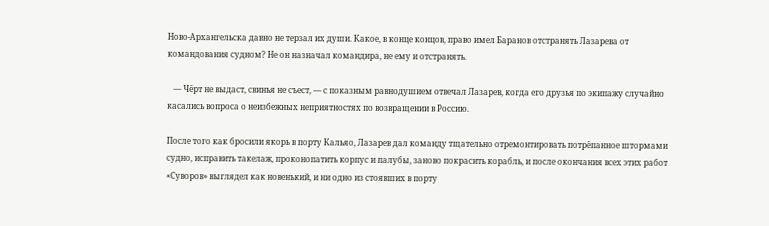Ново-Архангельска давно не терзал их души. Какое, в конце концов, право имел Баранов отстранять Лазарева от командования судном? Не он назначал командира, не ему и отстранять.

   — Чёрт не выдаст, свинья не съест, — с показным равнодушием отвечал Лазарев, когда его друзья по экипажу случайно касались вопроса о неизбежных неприятностях по возвращении в Россию.

После того как бросили якорь в порту Кальяо, Лазарев дал команду тщательно отремонтировать потрёпанное штормами судно, исправить такелаж, проконопатить корпус и палубы, заново покрасить корабль, и после окончания всех этих работ «Суворов» выглядел как новенький, и ни одно из стоявших в порту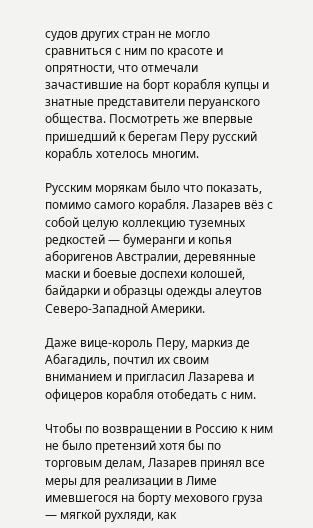судов других стран не могло сравниться с ним по красоте и опрятности, что отмечали зачастившие на борт корабля купцы и знатные представители перуанского общества. Посмотреть же впервые пришедший к берегам Перу русский корабль хотелось многим.

Русским морякам было что показать, помимо самого корабля. Лазарев вёз с собой целую коллекцию туземных редкостей — бумеранги и копья аборигенов Австралии, деревянные маски и боевые доспехи колошей, байдарки и образцы одежды алеутов Северо-Западной Америки.

Даже вице-король Перу, маркиз де Абагадиль, почтил их своим вниманием и пригласил Лазарева и офицеров корабля отобедать с ним.

Чтобы по возвращении в Россию к ним не было претензий хотя бы по торговым делам, Лазарев принял все меры для реализации в Лиме имевшегося на борту мехового груза — мягкой рухляди, как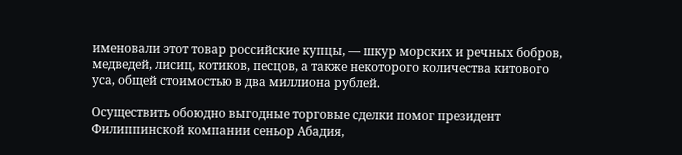именовали этот товар российские купцы, — шкур морских и речных бобров, медведей, лисиц, котиков, песцов, а также некоторого количества китового уса, общей стоимостью в два миллиона рублей.

Осуществить обоюдно выгодные торговые сделки помог президент Филиппинской компании сеньор Абадия,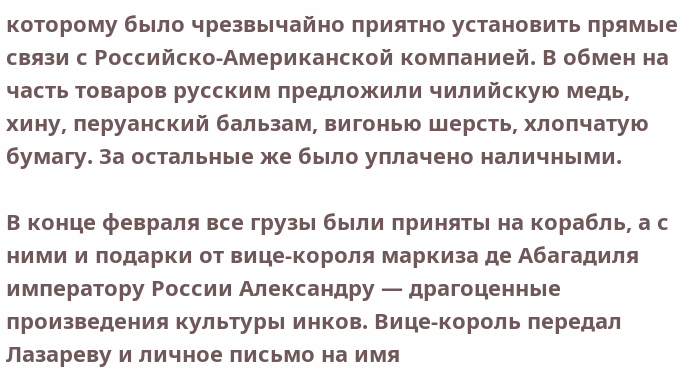которому было чрезвычайно приятно установить прямые связи с Российско-Американской компанией. В обмен на часть товаров русским предложили чилийскую медь, хину, перуанский бальзам, вигонью шерсть, хлопчатую бумагу. За остальные же было уплачено наличными.

В конце февраля все грузы были приняты на корабль, а с ними и подарки от вице-короля маркиза де Абагадиля императору России Александру — драгоценные произведения культуры инков. Вице-король передал Лазареву и личное письмо на имя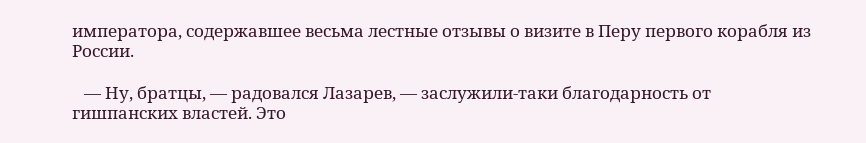императора, содержавшее весьма лестные отзывы о визите в Перу первого корабля из России.

   — Ну, братцы, — радовался Лазарев, — заслужили-таки благодарность от гишпанских властей. Это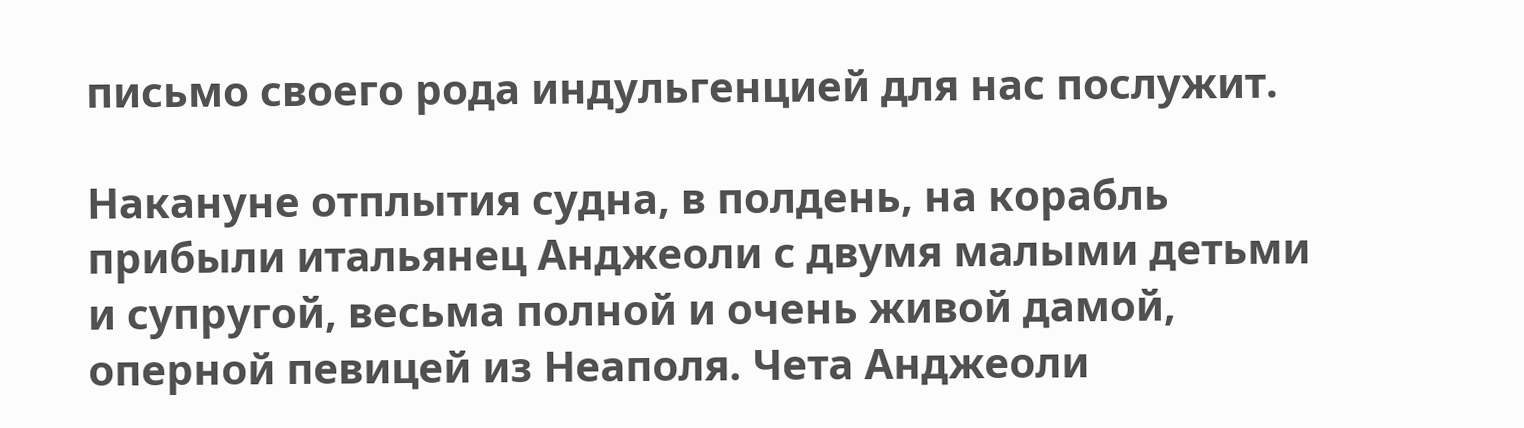письмо своего рода индульгенцией для нас послужит.

Накануне отплытия судна, в полдень, на корабль прибыли итальянец Анджеоли с двумя малыми детьми и супругой, весьма полной и очень живой дамой, оперной певицей из Неаполя. Чета Анджеоли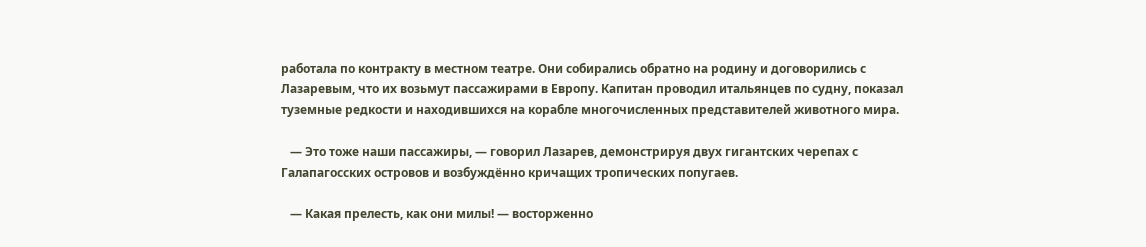работала по контракту в местном театре. Они собирались обратно на родину и договорились с Лазаревым, что их возьмут пассажирами в Европу. Капитан проводил итальянцев по судну, показал туземные редкости и находившихся на корабле многочисленных представителей животного мира.

   — Это тоже наши пассажиры, — говорил Лазарев, демонстрируя двух гигантских черепах с Галапагосских островов и возбуждённо кричащих тропических попугаев.

   — Какая прелесть, как они милы! — восторженно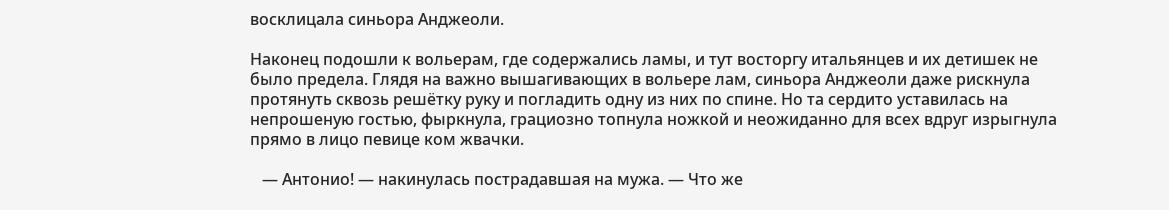восклицала синьора Анджеоли.

Наконец подошли к вольерам, где содержались ламы, и тут восторгу итальянцев и их детишек не было предела. Глядя на важно вышагивающих в вольере лам, синьора Анджеоли даже рискнула протянуть сквозь решётку руку и погладить одну из них по спине. Но та сердито уставилась на непрошеную гостью, фыркнула, грациозно топнула ножкой и неожиданно для всех вдруг изрыгнула прямо в лицо певице ком жвачки.

   — Антонио! — накинулась пострадавшая на мужа. — Что же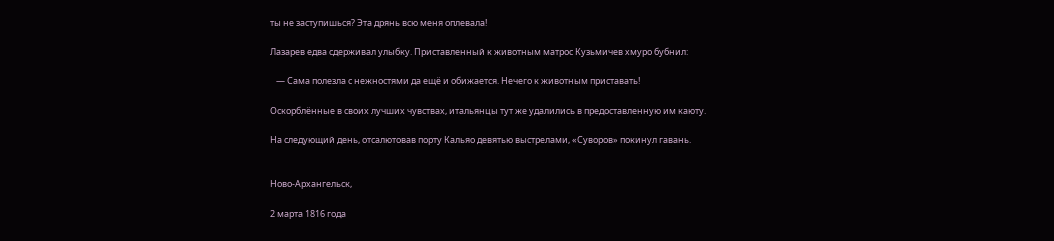ты не заступишься? Эта дрянь всю меня оплевала!

Лазарев едва сдерживал улыбку. Приставленный к животным матрос Кузьмичев хмуро бубнил:

   — Сама полезла с нежностями да ещё и обижается. Нечего к животным приставать!

Оскорблённые в своих лучших чувствах, итальянцы тут же удалились в предоставленную им каюту.

На следующий день, отсалютовав порту Кальяо девятью выстрелами, «Суворов» покинул гавань.


Ново-Архангельск,

2 марта 1816 года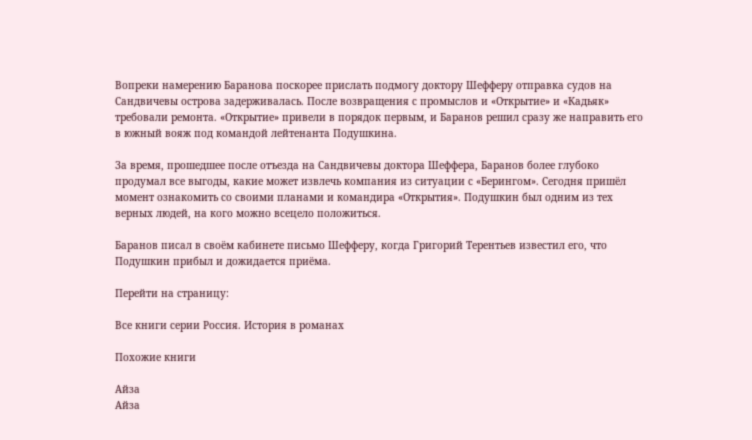Вопреки намерению Баранова поскорее прислать подмогу доктору Шефферу отправка судов на Сандвичевы острова задерживалась. После возвращения с промыслов и «Открытие» и «Кадьяк» требовали ремонта. «Открытие» привели в порядок первым, и Баранов решил сразу же направить его в южный вояж под командой лейтенанта Подушкина.

За время, прошедшее после отъезда на Сандвичевы доктора Шеффера, Баранов более глубоко продумал все выгоды, какие может извлечь компания из ситуации с «Берингом». Сегодня пришёл момент ознакомить со своими планами и командира «Открытия». Подушкин был одним из тех верных людей, на кого можно всецело положиться.

Баранов писал в своём кабинете письмо Шефферу, когда Григорий Терентьев известил его, что Подушкин прибыл и дожидается приёма.

Перейти на страницу:

Все книги серии Россия. История в романах

Похожие книги

Айза
Айза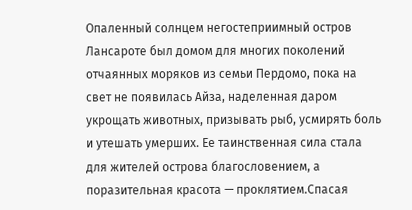Опаленный солнцем негостеприимный остров Лансароте был домом для многих поколений отчаянных моряков из семьи Пердомо, пока на свет не появилась Айза, наделенная даром укрощать животных, призывать рыб, усмирять боль и утешать умерших. Ее таинственная сила стала для жителей острова благословением, а поразительная красота — проклятием.Спасая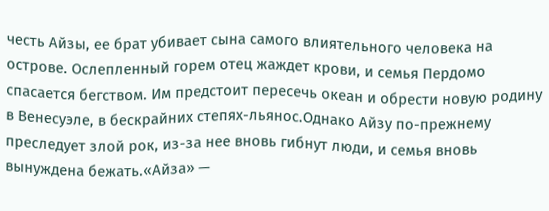честь Айзы, ее брат убивает сына самого влиятельного человека на острове. Ослепленный горем отец жаждет крови, и семья Пердомо спасается бегством. Им предстоит пересечь океан и обрести новую родину в Венесуэле, в бескрайних степях-льянос.Однако Айзу по-прежнему преследует злой рок, из-за нее вновь гибнут люди, и семья вновь вынуждена бежать.«Айза» —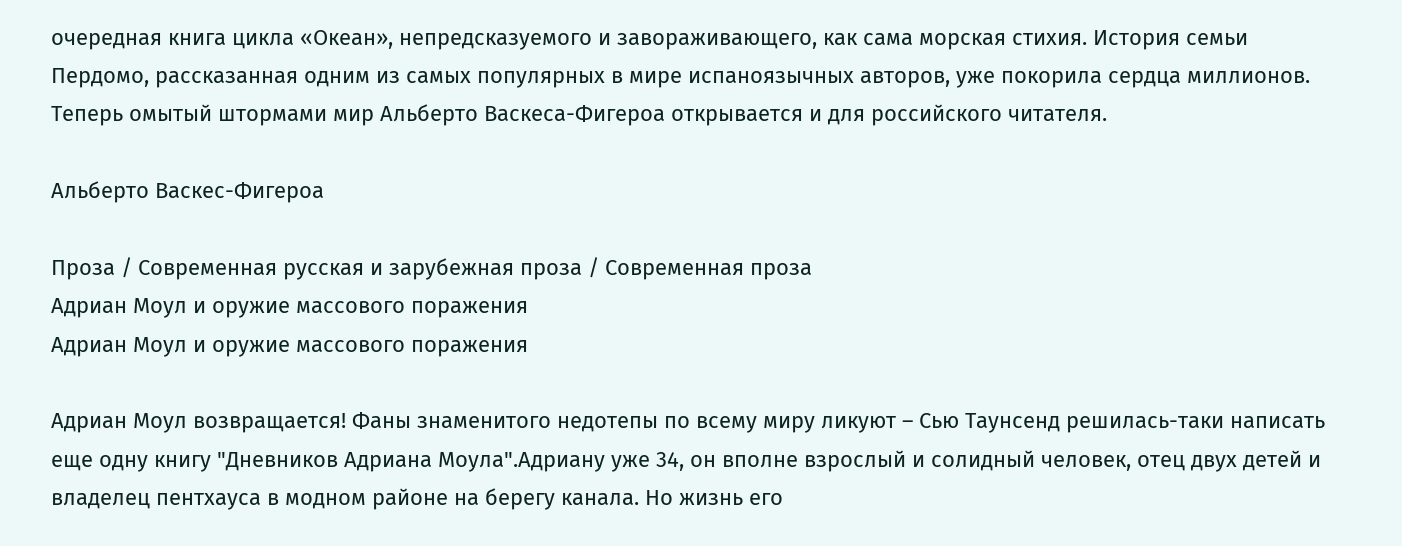очередная книга цикла «Океан», непредсказуемого и завораживающего, как сама морская стихия. История семьи Пердомо, рассказанная одним из самых популярных в мире испаноязычных авторов, уже покорила сердца миллионов. Теперь омытый штормами мир Альберто Васкеса-Фигероа открывается и для российского читателя.

Альберто Васкес-Фигероа

Проза / Современная русская и зарубежная проза / Современная проза
Адриан Моул и оружие массового поражения
Адриан Моул и оружие массового поражения

Адриан Моул возвращается! Фаны знаменитого недотепы по всему миру ликуют – Сью Таунсенд решилась-таки написать еще одну книгу "Дневников Адриана Моула".Адриану уже 34, он вполне взрослый и солидный человек, отец двух детей и владелец пентхауса в модном районе на берегу канала. Но жизнь его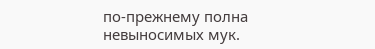по-прежнему полна невыносимых мук.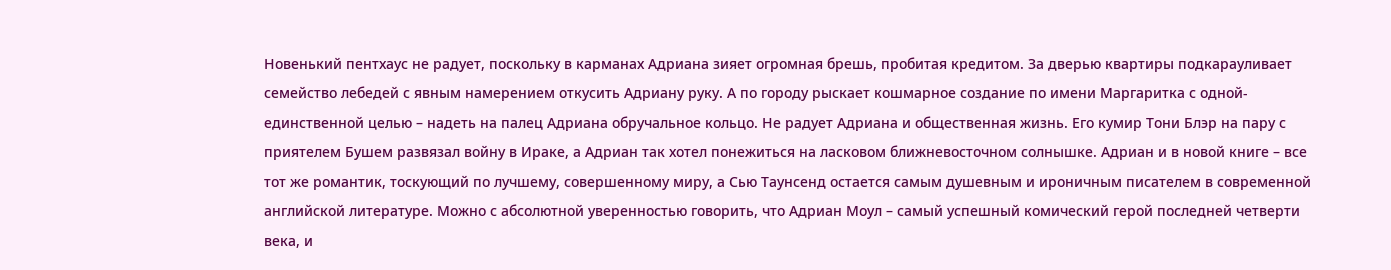Новенький пентхаус не радует, поскольку в карманах Адриана зияет огромная брешь, пробитая кредитом. За дверью квартиры подкарауливает семейство лебедей с явным намерением откусить Адриану руку. А по городу рыскает кошмарное создание по имени Маргаритка с одной-единственной целью – надеть на палец Адриана обручальное кольцо. Не радует Адриана и общественная жизнь. Его кумир Тони Блэр на пару с приятелем Бушем развязал войну в Ираке, а Адриан так хотел понежиться на ласковом ближневосточном солнышке. Адриан и в новой книге – все тот же романтик, тоскующий по лучшему, совершенному миру, а Сью Таунсенд остается самым душевным и ироничным писателем в современной английской литературе. Можно с абсолютной уверенностью говорить, что Адриан Моул – самый успешный комический герой последней четверти века, и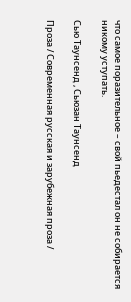что самое поразительное – свой пьедестал он не собирается никому уступать.

Сью Таунсенд , Сьюзан Таунсенд

Проза / Современная русская и зарубежная проза /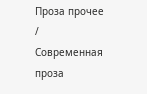Проза прочее / Современная проза